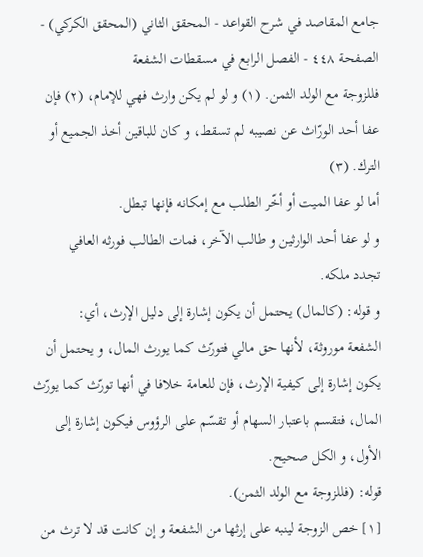جامع المقاصد في شرح القواعد - المحقق الثاني (المحقق الكركي) - الصفحة ٤٤٨ - الفصل الرابع في مسقطات الشفعة
فللزوجة مع الولد الثمن. (١) و لو لم يكن وارث فهي للإمام، (٢) فإن عفا أحد الورّاث عن نصيبه لم تسقط، و كان للباقين أخذ الجميع أو الترك. (٣)
أما لو عفا الميت أو أخّر الطلب مع إمكانه فإنها تبطل.
و لو عفا أحد الوارثين و طالب الآخر، فمات الطالب فورثه العافي
تجدد ملكه.
و قوله: (كالمال) يحتمل أن يكون إشارة إلى دليل الإرث، أي:
الشفعة موروثة، لأنها حق مالي فتورّث كما يورث المال، و يحتمل أن يكون إشارة إلى كيفية الإرث، فإن للعامة خلافا في أنها تورّث كما يورّث المال، فتقسم باعتبار السهام أو تقسّم على الرؤوس فيكون إشارة إلى الأول، و الكل صحيح.
قوله: (فللزوجة مع الولد الثمن).
[١] خص الزوجة لينبه على إرثها من الشفعة و إن كانت قد لا ترث من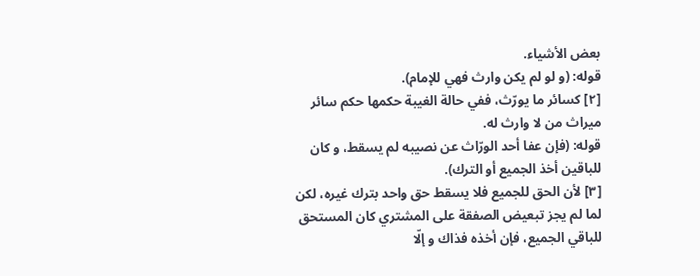بعض الأشياء.
قوله: (و لو لم يكن وارث فهي للإمام).
[٢] كسائر ما يورّث، ففي حالة الغيبة حكمها حكم سائر ميراث من لا وارث له.
قوله: (فإن عفا أحد الورّاث عن نصيبه لم يسقط، و كان للباقين أخذ الجميع أو الترك).
[٣] لأن الحق للجميع فلا يسقط حق واحد بترك غيره، لكن لما لم يجز تبعيض الصفقة على المشتري كان المستحق للباقي الجميع، فإن أخذه فذاك و إلّا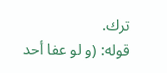ترك.
قوله: (و لو عفا أحد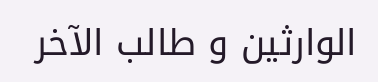الوارثين و طالب الآخر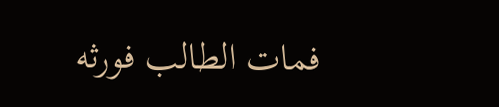فمات الطالب فورثه